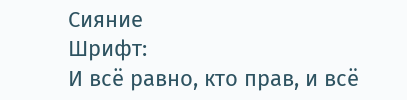Сияние
Шрифт:
И всё равно, кто прав, и всё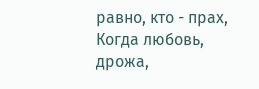равно, кто - прах,
Когда любовь, дрожа,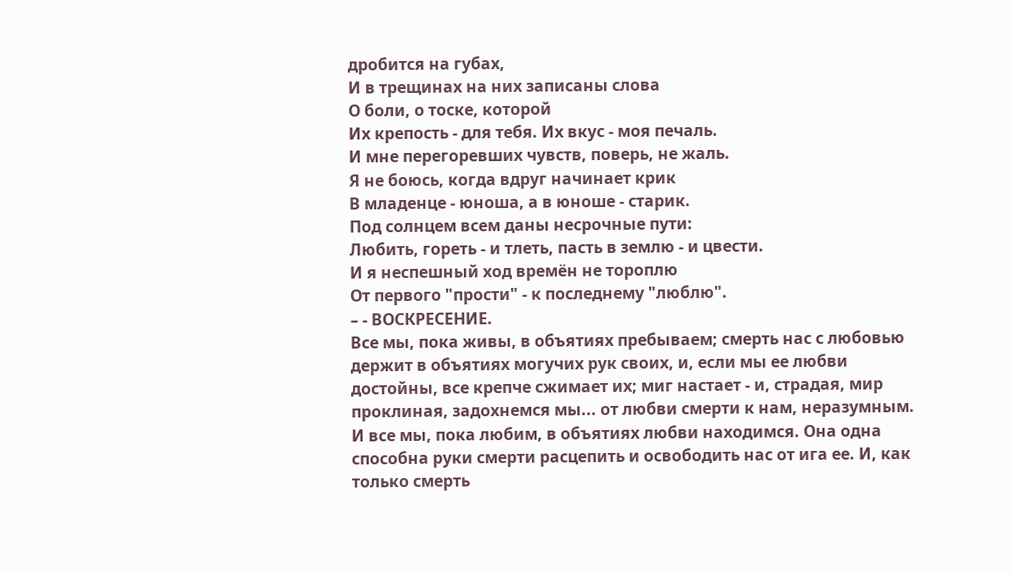дробится на губах,
И в трещинах на них записаны слова
О боли, о тоске, которой
Их крепость - для тебя. Их вкус - моя печаль.
И мне перегоревших чувств, поверь, не жаль.
Я не боюсь, когда вдруг начинает крик
В младенце - юноша, а в юноше - старик.
Под солнцем всем даны несрочные пути:
Любить, гореть - и тлеть, пасть в землю - и цвести.
И я неспешный ход времён не тороплю
От первого "прости" - к последнему "люблю".
– - ВОСКРЕСЕНИЕ.
Все мы, пока живы, в объятиях пребываем; смерть нас с любовью держит в объятиях могучих рук своих, и, если мы ее любви достойны, все крепче сжимает их; миг настает - и, страдая, мир проклиная, задохнемся мы... от любви смерти к нам, неразумным.
И все мы, пока любим, в объятиях любви находимся. Она одна способна руки смерти расцепить и освободить нас от ига ее. И, как только смерть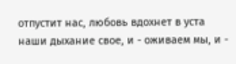отпустит нас, любовь вдохнет в уста наши дыхание свое, и - оживаем мы, и -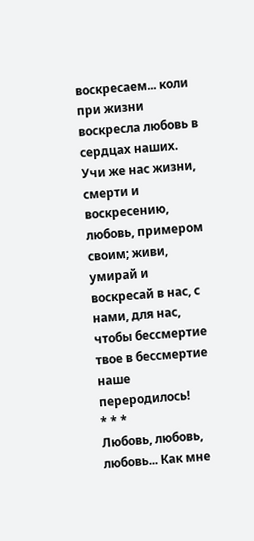воскресаем... коли при жизни воскресла любовь в сердцах наших.
Учи же нас жизни, смерти и воскресению, любовь, примером своим; живи, умирай и воскресай в нас, с нами, для нас, чтобы бессмертие твое в бессмертие наше переродилось!
* * *
Любовь, любовь, любовь... Как мне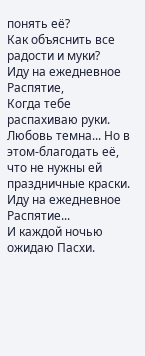понять её?
Как объяснить все радости и муки?
Иду на ежедневное Распятие,
Когда тебе распахиваю руки.
Любовь темна... Но в этом-благодать её,
что не нужны ей праздничные краски.
Иду на ежедневное Распятие...
И каждой ночью ожидаю Пасхи.